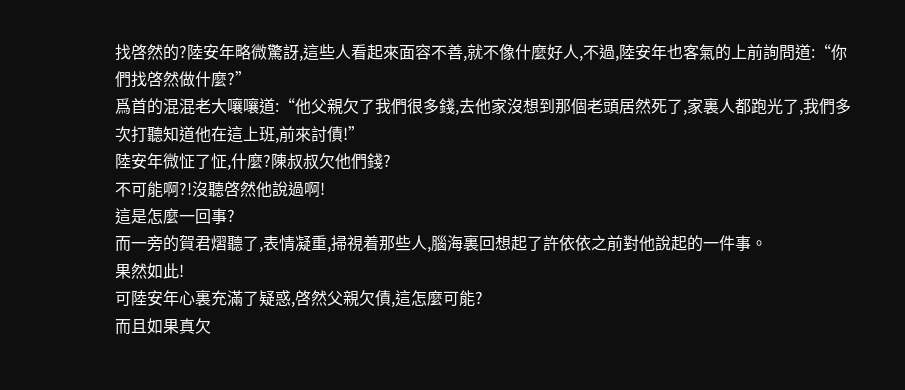找啓然的?陸安年略微驚訝,這些人看起來面容不善,就不像什麼好人,不過,陸安年也客氣的上前詢問道:“你們找啓然做什麼?”
爲首的混混老大嚷嚷道:“他父親欠了我們很多錢,去他家沒想到那個老頭居然死了,家裏人都跑光了,我們多次打聽知道他在這上班,前來討債!”
陸安年微怔了怔,什麼?陳叔叔欠他們錢?
不可能啊?!沒聽啓然他說過啊!
這是怎麼一回事?
而一旁的賀君熠聽了,表情凝重,掃視着那些人,腦海裏回想起了許依依之前對他說起的一件事。
果然如此!
可陸安年心裏充滿了疑惑,啓然父親欠債,這怎麼可能?
而且如果真欠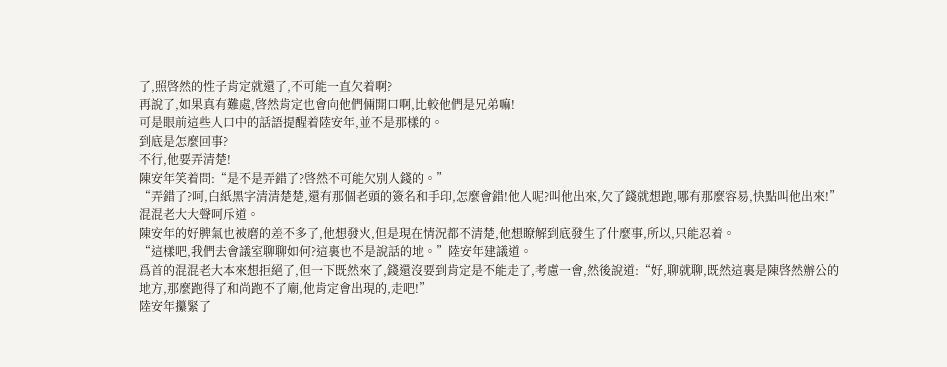了,照啓然的性子肯定就還了,不可能一直欠着啊?
再說了,如果真有難處,啓然肯定也會向他們倆開口啊,比較他們是兄弟嘛!
可是眼前這些人口中的話語提醒着陸安年,並不是那樣的。
到底是怎麼回事?
不行,他要弄清楚!
陳安年笑着問:“是不是弄錯了?啓然不可能欠別人錢的。”
“弄錯了?呵,白紙黑字清清楚楚,還有那個老頭的簽名和手印,怎麼會錯!他人呢?叫他出來,欠了錢就想跑,哪有那麼容易,快點叫他出來!”混混老大大聲呵斥道。
陳安年的好脾氣也被磨的差不多了,他想發火,但是現在情況都不清楚,他想瞭解到底發生了什麼事,所以,只能忍着。
“這樣吧,我們去會議室聊聊如何?這裏也不是說話的地。”陸安年建議道。
爲首的混混老大本來想拒絕了,但一下既然來了,錢還沒要到肯定是不能走了,考慮一會,然後說道:“好,聊就聊,既然這裏是陳啓然辦公的地方,那麼跑得了和尚跑不了廟,他肯定會出現的,走吧!”
陸安年攥緊了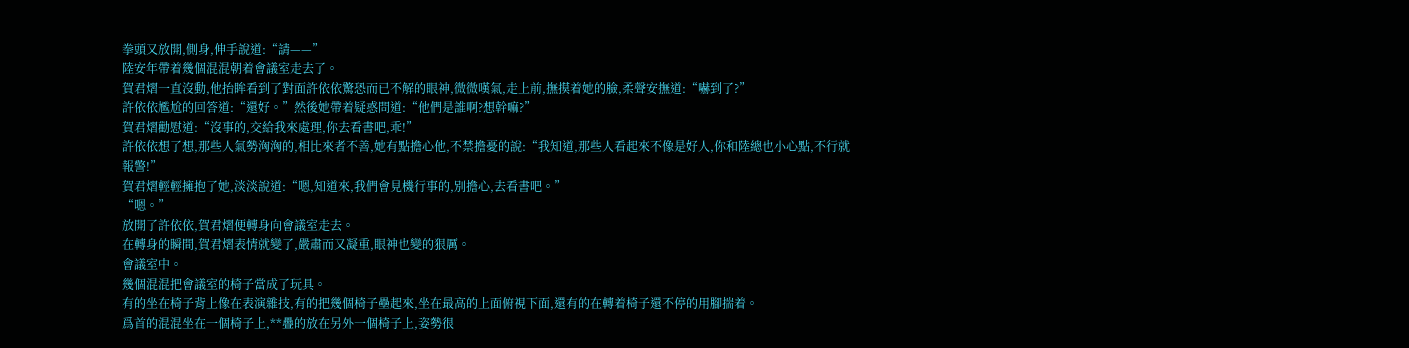拳頭又放開,側身,伸手說道:“請——”
陸安年帶着幾個混混朝着會議室走去了。
賀君熠一直沒動,他抬眸看到了對面許依依驚恐而已不解的眼神,微微嘆氣,走上前,撫摸着她的臉,柔聲安撫道:“嚇到了?”
許依依尷尬的回答道:“還好。”然後她帶着疑惑問道:“他們是誰啊?想幹嘛?”
賀君熠勸慰道:“沒事的,交給我來處理,你去看書吧,乖!”
許依依想了想,那些人氣勢洶洶的,相比來者不善,她有點擔心他,不禁擔憂的說:“我知道,那些人看起來不像是好人,你和陸總也小心點,不行就報警!”
賀君熠輕輕擁抱了她,淡淡說道:“嗯,知道來,我們會見機行事的,別擔心,去看書吧。”
“嗯。”
放開了許依依,賀君熠便轉身向會議室走去。
在轉身的瞬間,賀君熠表情就變了,嚴肅而又凝重,眼神也變的狠厲。
會議室中。
幾個混混把會議室的椅子當成了玩具。
有的坐在椅子背上像在表演雜技,有的把幾個椅子壘起來,坐在最高的上面俯視下面,還有的在轉着椅子還不停的用腳揣着。
爲首的混混坐在一個椅子上,**疊的放在另外一個椅子上,姿勢很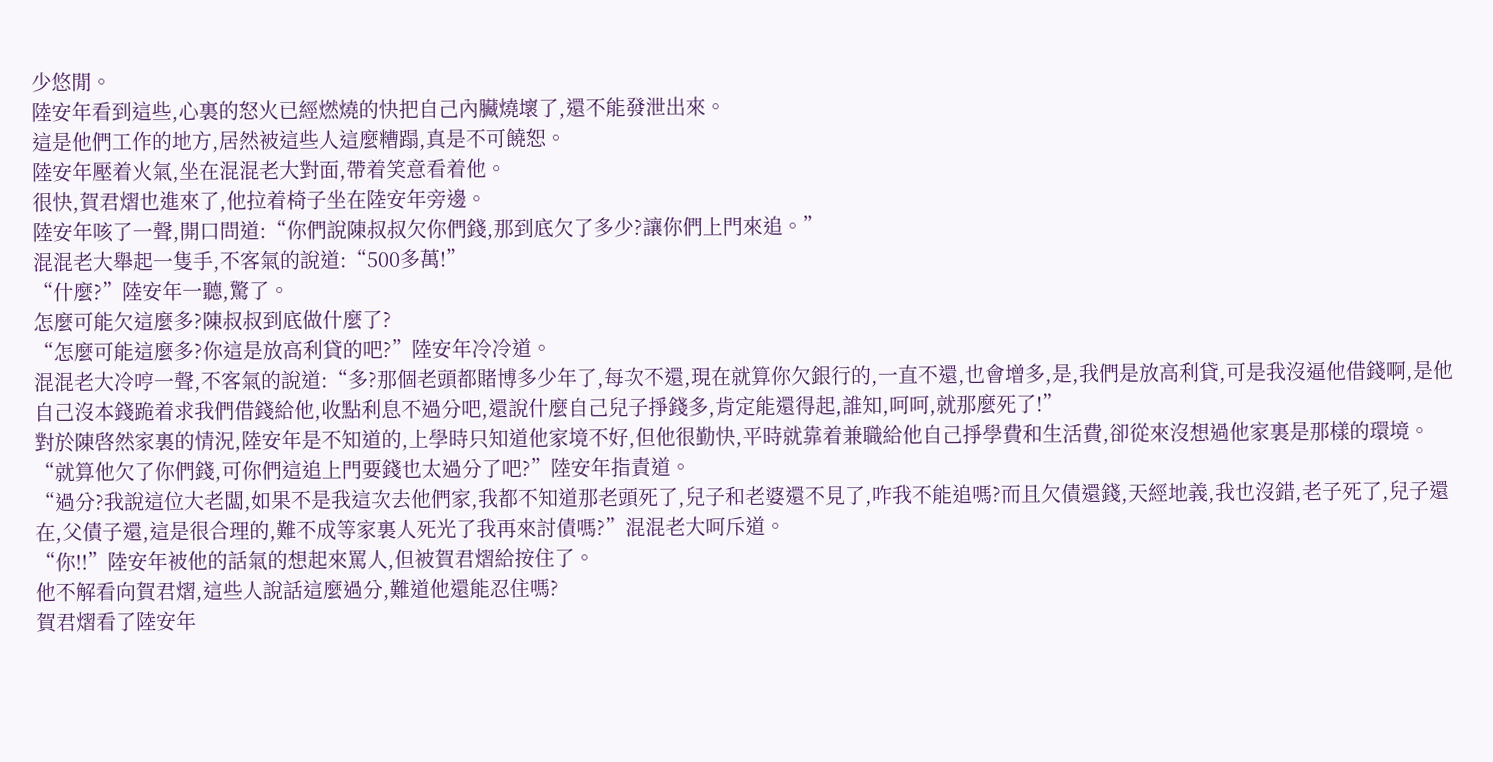少悠閒。
陸安年看到這些,心裏的怒火已經燃燒的快把自己內臟燒壞了,還不能發泄出來。
這是他們工作的地方,居然被這些人這麼糟蹋,真是不可饒恕。
陸安年壓着火氣,坐在混混老大對面,帶着笑意看着他。
很快,賀君熠也進來了,他拉着椅子坐在陸安年旁邊。
陸安年咳了一聲,開口問道:“你們說陳叔叔欠你們錢,那到底欠了多少?讓你們上門來追。”
混混老大舉起一隻手,不客氣的說道:“500多萬!”
“什麼?”陸安年一聽,驚了。
怎麼可能欠這麼多?陳叔叔到底做什麼了?
“怎麼可能這麼多?你這是放高利貸的吧?”陸安年冷冷道。
混混老大冷哼一聲,不客氣的說道:“多?那個老頭都賭博多少年了,每次不還,現在就算你欠銀行的,一直不還,也會增多,是,我們是放高利貸,可是我沒逼他借錢啊,是他自己沒本錢跪着求我們借錢給他,收點利息不過分吧,還說什麼自己兒子掙錢多,肯定能還得起,誰知,呵呵,就那麼死了!”
對於陳啓然家裏的情況,陸安年是不知道的,上學時只知道他家境不好,但他很勤快,平時就靠着兼職給他自己掙學費和生活費,卻從來沒想過他家裏是那樣的環境。
“就算他欠了你們錢,可你們這追上門要錢也太過分了吧?”陸安年指責道。
“過分?我說這位大老闆,如果不是我這次去他們家,我都不知道那老頭死了,兒子和老婆還不見了,咋我不能追嗎?而且欠債還錢,天經地義,我也沒錯,老子死了,兒子還在,父債子還,這是很合理的,難不成等家裏人死光了我再來討債嗎?”混混老大呵斥道。
“你!!”陸安年被他的話氣的想起來罵人,但被賀君熠給按住了。
他不解看向賀君熠,這些人說話這麼過分,難道他還能忍住嗎?
賀君熠看了陸安年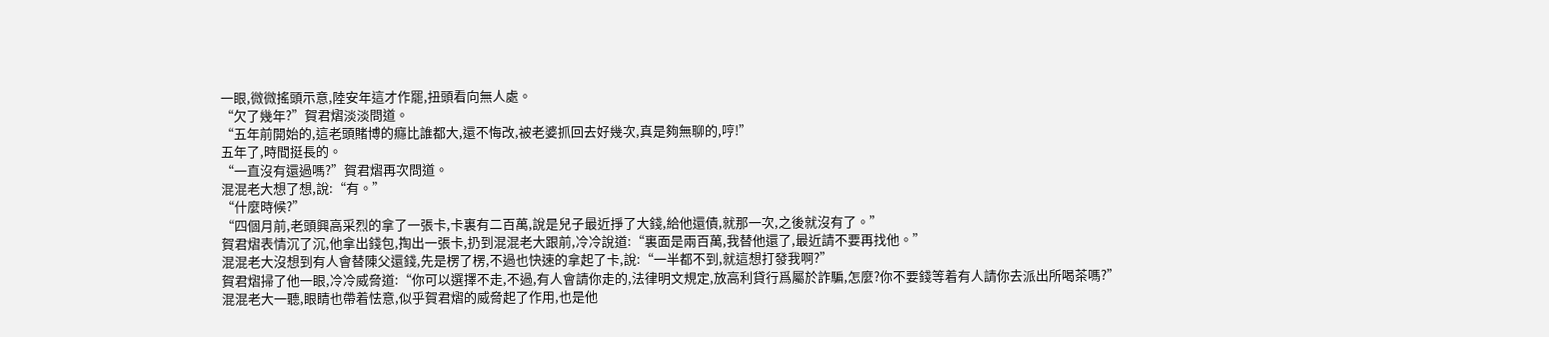一眼,微微搖頭示意,陸安年這才作罷,扭頭看向無人處。
“欠了幾年?”賀君熠淡淡問道。
“五年前開始的,這老頭賭博的癮比誰都大,還不悔改,被老婆抓回去好幾次,真是夠無聊的,哼!”
五年了,時間挺長的。
“一直沒有還過嗎?”賀君熠再次問道。
混混老大想了想,說:“有。”
“什麼時候?”
“四個月前,老頭興高采烈的拿了一張卡,卡裏有二百萬,說是兒子最近掙了大錢,給他還債,就那一次,之後就沒有了。”
賀君熠表情沉了沉,他拿出錢包,掏出一張卡,扔到混混老大跟前,冷冷說道:“裏面是兩百萬,我替他還了,最近請不要再找他。”
混混老大沒想到有人會替陳父還錢,先是楞了楞,不過也快速的拿起了卡,說:“一半都不到,就這想打發我啊?”
賀君熠掃了他一眼,冷冷威脅道:“你可以選擇不走,不過,有人會請你走的,法律明文規定,放高利貸行爲屬於詐騙,怎麼?你不要錢等着有人請你去派出所喝茶嗎?”
混混老大一聽,眼睛也帶着怯意,似乎賀君熠的威脅起了作用,也是他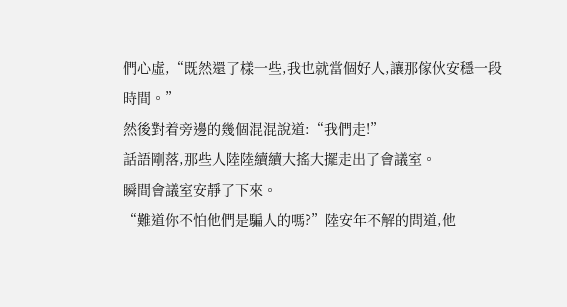們心虛,“既然還了樣一些,我也就當個好人,讓那傢伙安穩一段時間。”
然後對着旁邊的幾個混混說道:“我們走!”
話語剛落,那些人陸陸續續大搖大擺走出了會議室。
瞬間會議室安靜了下來。
“難道你不怕他們是騙人的嗎?”陸安年不解的問道,他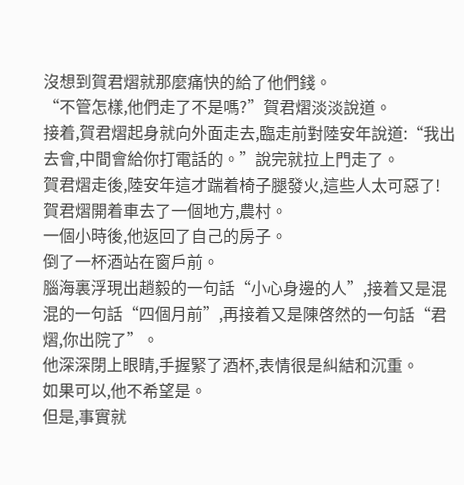沒想到賀君熠就那麼痛快的給了他們錢。
“不管怎樣,他們走了不是嗎?”賀君熠淡淡說道。
接着,賀君熠起身就向外面走去,臨走前對陸安年說道:“我出去會,中間會給你打電話的。”說完就拉上門走了。
賀君熠走後,陸安年這才踹着椅子腿發火,這些人太可惡了!
賀君熠開着車去了一個地方,農村。
一個小時後,他返回了自己的房子。
倒了一杯酒站在窗戶前。
腦海裏浮現出趙毅的一句話“小心身邊的人”,接着又是混混的一句話“四個月前”,再接着又是陳啓然的一句話“君熠,你出院了”。
他深深閉上眼睛,手握緊了酒杯,表情很是糾結和沉重。
如果可以,他不希望是。
但是,事實就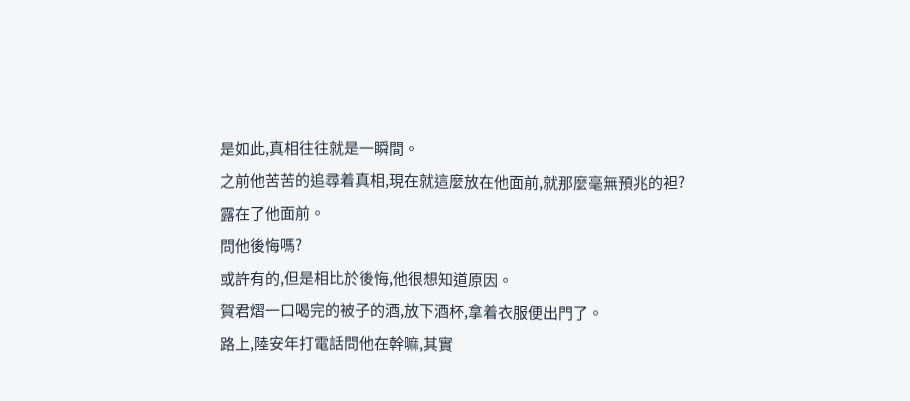是如此,真相往往就是一瞬間。
之前他苦苦的追尋着真相,現在就這麼放在他面前,就那麼毫無預兆的袒?露在了他面前。
問他後悔嗎?
或許有的,但是相比於後悔,他很想知道原因。
賀君熠一口喝完的被子的酒,放下酒杯,拿着衣服便出門了。
路上,陸安年打電話問他在幹嘛,其實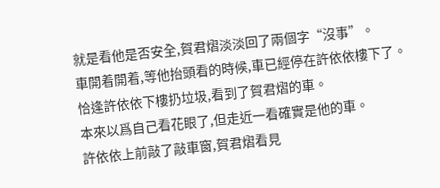就是看他是否安全,賀君熠淡淡回了兩個字“沒事”。
車開着開着,等他抬頭看的時候,車已經停在許依依樓下了。
恰逢許依依下樓扔垃圾,看到了賀君熠的車。
本來以爲自己看花眼了,但走近一看確實是他的車。
許依依上前敲了敲車窗,賀君熠看見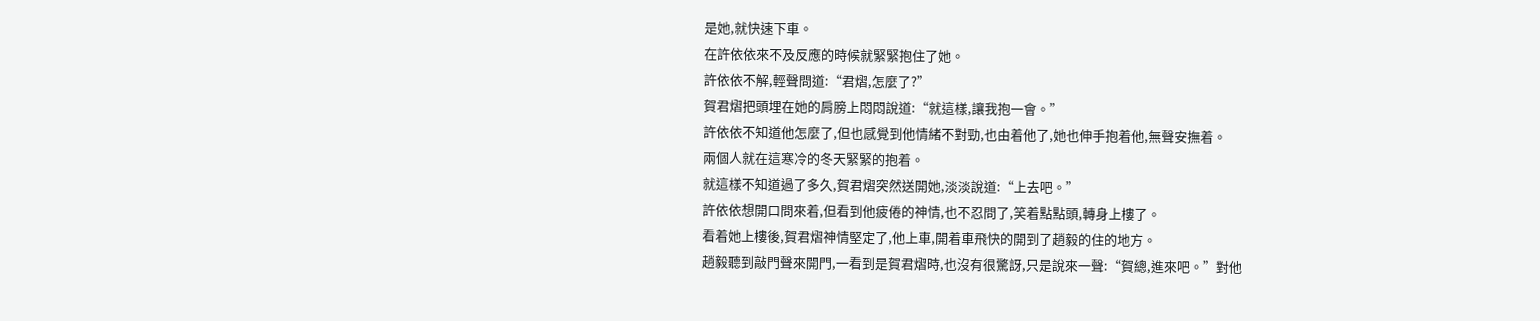是她,就快速下車。
在許依依來不及反應的時候就緊緊抱住了她。
許依依不解,輕聲問道:“君熠,怎麼了?”
賀君熠把頭埋在她的肩膀上悶悶說道:“就這樣,讓我抱一會。”
許依依不知道他怎麼了,但也感覺到他情緒不對勁,也由着他了,她也伸手抱着他,無聲安撫着。
兩個人就在這寒冷的冬天緊緊的抱着。
就這樣不知道過了多久,賀君熠突然送開她,淡淡說道:“上去吧。”
許依依想開口問來着,但看到他疲倦的神情,也不忍問了,笑着點點頭,轉身上樓了。
看着她上樓後,賀君熠神情堅定了,他上車,開着車飛快的開到了趙毅的住的地方。
趙毅聽到敲門聲來開門,一看到是賀君熠時,也沒有很驚訝,只是說來一聲:“賀總,進來吧。”對他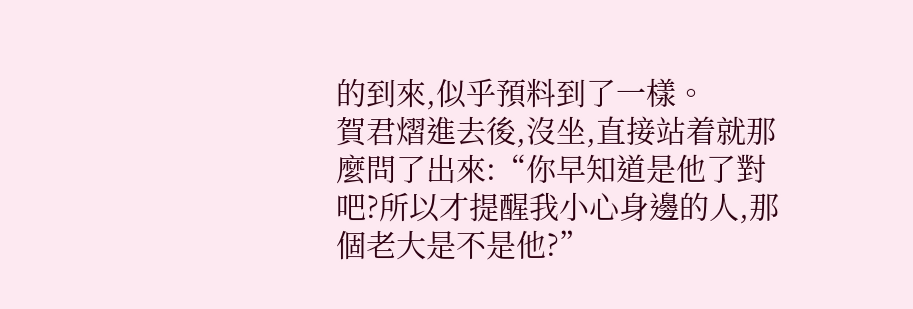的到來,似乎預料到了一樣。
賀君熠進去後,沒坐,直接站着就那麼問了出來:“你早知道是他了對吧?所以才提醒我小心身邊的人,那個老大是不是他?”